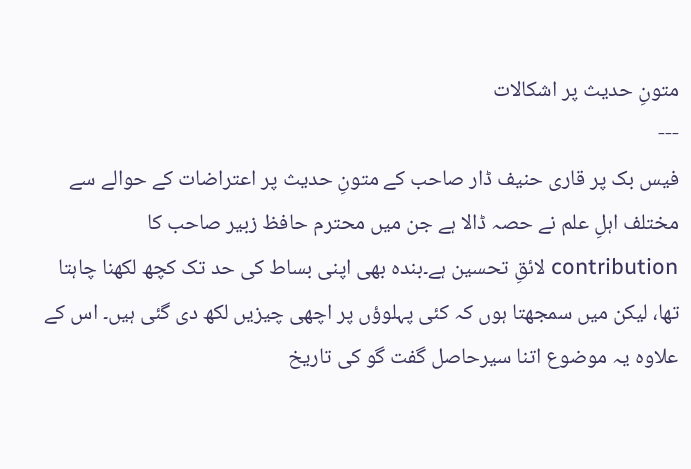متونِ حدیث پر اشکالات
---
فیس بک پر قاری حنیف ڈار صاحب کے متونِ حدیث پر اعتراضات کے حوالے سے مختلف اہلِ علم نے حصہ ڈالا ہے جن میں محترم حافظ زبیر صاحب کا contribution لائقِ تحسین ہے۔بندہ بھی اپنی بساط کی حد تک کچھ لکھنا چاہتا تھا، لیکن میں سمجھتا ہوں کہ کئی پہلوؤں پر اچھی چیزیں لکھ دی گئی ہیں۔ اس کے علاوہ یہ موضوع اتنا سیرحاصل گفت گو کی تاریخ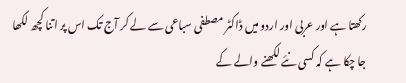رکھتا ہے اور عربی اور اردو میں ڈاکٹر مصطفی سباعی سے لے کر آج تک اس پر اتنا کچھ لکھا جا چکا ہے کہ کسی نئے لکھنے والے کے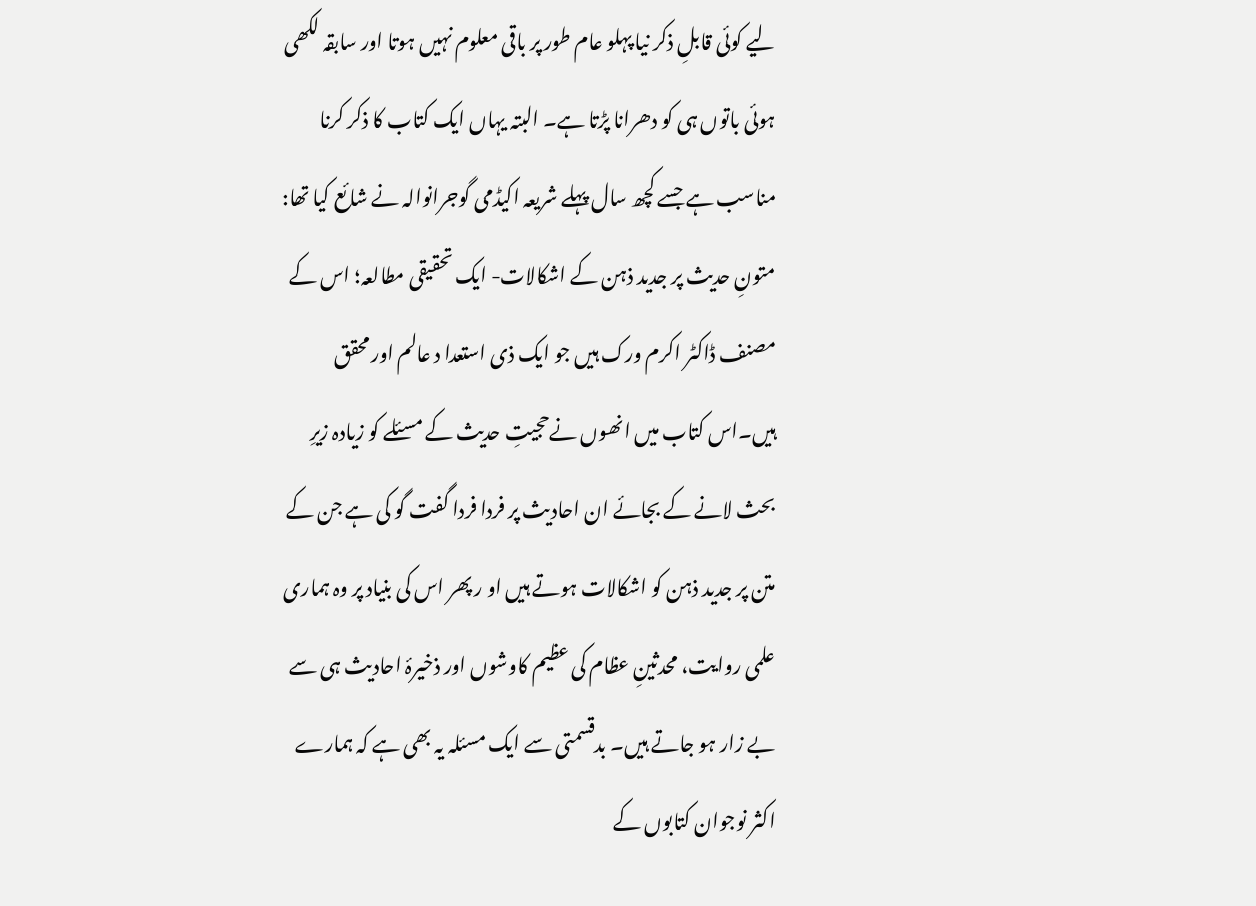لیے کوئی قابلِ ذکر نیا پہلو عام طور پر باقی معلوم نہیں ہوتا اور سابقہ لکھی ہوئی باتوں ہی کو دھرانا پڑتا ہے۔ البتہ یہاں ایک کتاب کا ذکر کرنا مناسب ہے جسے کچھ سال پہلے شریعہ اکیڈمی گوجرانوالہ نے شائع کیا تھا: متونِ حدیث پر جدید ذہن کے اشکالات- ایک تحقیقی مطالعہ؛ اس کے مصنف ڈاکٹر اکرم ورک ہیں جو ایک ذی استعدا د عالم اور محقق ہیں۔اس کتاب میں انھوں نےحجیتِ حدیث کے مسئلے کو زیادہ زیرِ بحث لانے کے بجائے ان احادیث پر فردا فردا گفت گو کی ہے جن کے متن پر جدید ذہن کو اشکالات ہوتے ہیں او ر پھر اس کی بنیاد پر وہ ہماری علمی روایت، محدثینِ عظام کی عظیم کاوشوں اور ذخیرۂ احادیث ہی سے بے زار ہو جاتے ہیں۔ بدقسمتی سے ایک مسئلہ یہ بھی ہے کہ ہمارے اکثر نوجوان کتابوں کے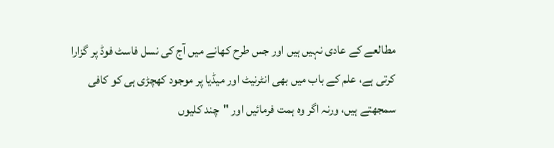مطالعے کے عادی نہیں ہیں اور جس طرح کھانے میں آج کی نسل فاسٹ فوڈ پر گزارا کرتی ہے، علم کے باب میں بھی انٹرنیٹ اور میڈیا پر موجود کھچڑی ہی کو کافی سمجھتے ہیں، ورنہ اگر وہ ہمت فرمائیں اور "چند کلیوں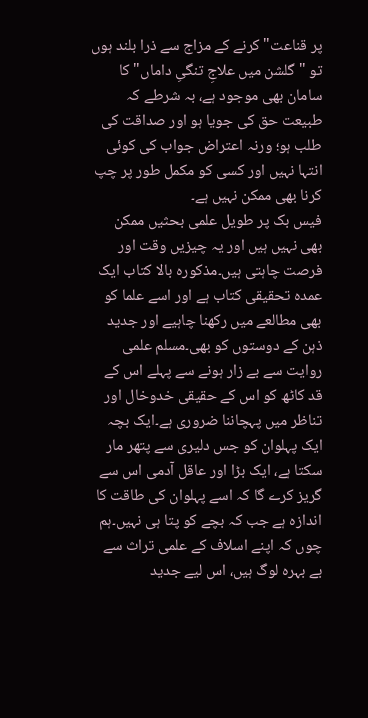پر قناعت" کرنے کے مزاج سے ذرا بلند ہوں تو "گلشن میں علاجِ تنگیِ داماں" کا سامان بھی موجود ہے، بہ شرطے کہ طبیعت حق کی جویا ہو اور صداقت کی طلب ہو؛ ورنہ اعتراض جواب کی کوئی انتہا نہیں اور کسی کو مکمل طور پر چپ کرنا بھی ممکن نہیں ہے۔
فیس بک پر طویل علمی بحثیں ممکن بھی نہیں ہیں اور یہ چیزیں وقت اور فرصت چاہتی ہیں۔مذکورہ بالا کتاب ایک عمدہ تحقیقی کتاب ہے اور اسے علما کو بھی مطالعے میں رکھنا چاہیے اور جدید ذہن کے دوستوں کو بھی۔مسلم علمی روایت سے بے زار ہونے سے پہلے اس کے قد کاٹھ کو اس کے حقیقی خدوخال اور تناظر میں پہچاننا ضروری ہے۔ایک بچہ ایک پہلوان کو جس دلیری سے پتھر مار سکتا ہے، ایک بڑا اور عاقل آدمی اس سے گریز کرے گا کہ اسے پہلوان کی طاقت کا اندازہ ہے جب کہ بچے کو پتا ہی نہیں۔ہم چوں کہ اپنے اسلاف کے علمی تراث سے بے بہرہ لوگ ہیں، اس لیے جدید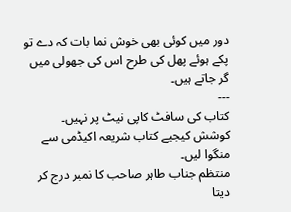دور میں کوئی بھی خوش نما بات کہ دے تو پکے ہوئے پھل کی طرح اس کی جھولی میں گر جاتے ہیں۔
---
کتاب کی سافٹ کاپی نیٹ پر نہیں۔ کوشش کیجیے کتاب شریعہ اکیڈمی سے منگوا لیں۔
منتظم جناب طاہر صاحب کا نمبر درج کر دیتا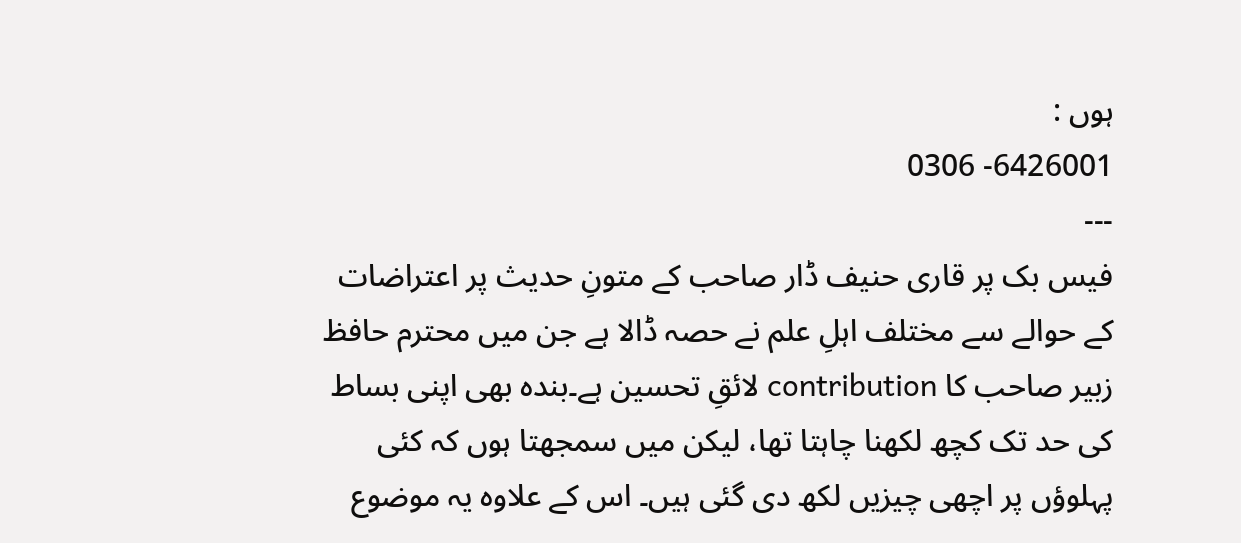ہوں :
6426001- 0306
---
فیس بک پر قاری حنیف ڈار صاحب کے متونِ حدیث پر اعتراضات کے حوالے سے مختلف اہلِ علم نے حصہ ڈالا ہے جن میں محترم حافظ زبیر صاحب کا contribution لائقِ تحسین ہے۔بندہ بھی اپنی بساط کی حد تک کچھ لکھنا چاہتا تھا، لیکن میں سمجھتا ہوں کہ کئی پہلوؤں پر اچھی چیزیں لکھ دی گئی ہیں۔ اس کے علاوہ یہ موضوع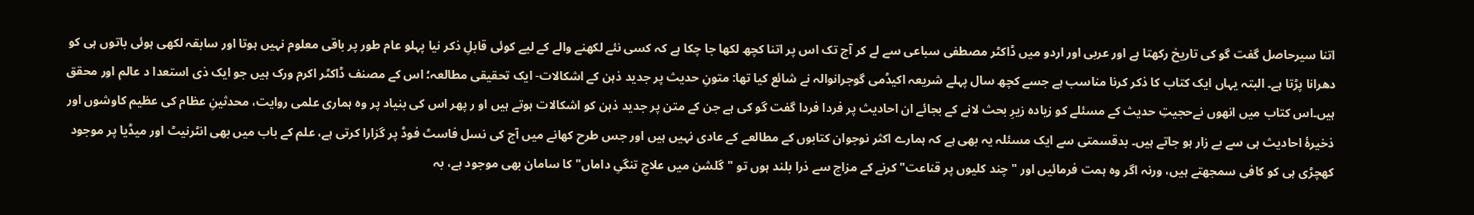اتنا سیرحاصل گفت گو کی تاریخ رکھتا ہے اور عربی اور اردو میں ڈاکٹر مصطفی سباعی سے لے کر آج تک اس پر اتنا کچھ لکھا جا چکا ہے کہ کسی نئے لکھنے والے کے لیے کوئی قابلِ ذکر نیا پہلو عام طور پر باقی معلوم نہیں ہوتا اور سابقہ لکھی ہوئی باتوں ہی کو دھرانا پڑتا ہے۔ البتہ یہاں ایک کتاب کا ذکر کرنا مناسب ہے جسے کچھ سال پہلے شریعہ اکیڈمی گوجرانوالہ نے شائع کیا تھا: متونِ حدیث پر جدید ذہن کے اشکالات- ایک تحقیقی مطالعہ؛ اس کے مصنف ڈاکٹر اکرم ورک ہیں جو ایک ذی استعدا د عالم اور محقق ہیں۔اس کتاب میں انھوں نےحجیتِ حدیث کے مسئلے کو زیادہ زیرِ بحث لانے کے بجائے ان احادیث پر فردا فردا گفت گو کی ہے جن کے متن پر جدید ذہن کو اشکالات ہوتے ہیں او ر پھر اس کی بنیاد پر وہ ہماری علمی روایت، محدثینِ عظام کی عظیم کاوشوں اور ذخیرۂ احادیث ہی سے بے زار ہو جاتے ہیں۔ بدقسمتی سے ایک مسئلہ یہ بھی ہے کہ ہمارے اکثر نوجوان کتابوں کے مطالعے کے عادی نہیں ہیں اور جس طرح کھانے میں آج کی نسل فاسٹ فوڈ پر گزارا کرتی ہے، علم کے باب میں بھی انٹرنیٹ اور میڈیا پر موجود کھچڑی ہی کو کافی سمجھتے ہیں، ورنہ اگر وہ ہمت فرمائیں اور "چند کلیوں پر قناعت" کرنے کے مزاج سے ذرا بلند ہوں تو "گلشن میں علاجِ تنگیِ داماں" کا سامان بھی موجود ہے، بہ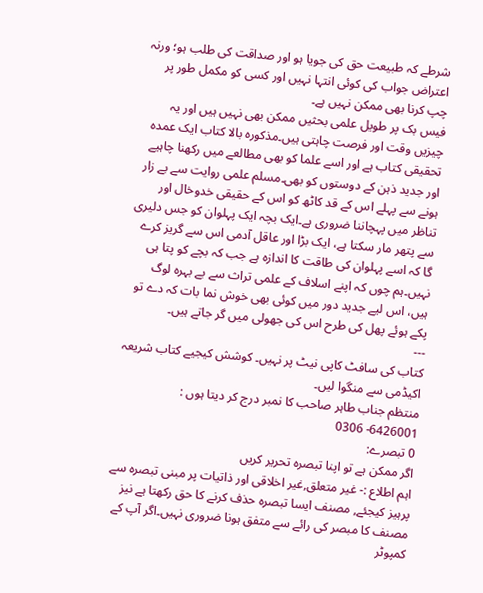شرطے کہ طبیعت حق کی جویا ہو اور صداقت کی طلب ہو؛ ورنہ اعتراض جواب کی کوئی انتہا نہیں اور کسی کو مکمل طور پر چپ کرنا بھی ممکن نہیں ہے۔
فیس بک پر طویل علمی بحثیں ممکن بھی نہیں ہیں اور یہ چیزیں وقت اور فرصت چاہتی ہیں۔مذکورہ بالا کتاب ایک عمدہ تحقیقی کتاب ہے اور اسے علما کو بھی مطالعے میں رکھنا چاہیے اور جدید ذہن کے دوستوں کو بھی۔مسلم علمی روایت سے بے زار ہونے سے پہلے اس کے قد کاٹھ کو اس کے حقیقی خدوخال اور تناظر میں پہچاننا ضروری ہے۔ایک بچہ ایک پہلوان کو جس دلیری سے پتھر مار سکتا ہے، ایک بڑا اور عاقل آدمی اس سے گریز کرے گا کہ اسے پہلوان کی طاقت کا اندازہ ہے جب کہ بچے کو پتا ہی نہیں۔ہم چوں کہ اپنے اسلاف کے علمی تراث سے بے بہرہ لوگ ہیں، اس لیے جدید دور میں کوئی بھی خوش نما بات کہ دے تو پکے ہوئے پھل کی طرح اس کی جھولی میں گر جاتے ہیں۔
---
کتاب کی سافٹ کاپی نیٹ پر نہیں۔ کوشش کیجیے کتاب شریعہ اکیڈمی سے منگوا لیں۔
منتظم جناب طاہر صاحب کا نمبر درج کر دیتا ہوں :
6426001- 0306
0 تبصرے:
اگر ممکن ہے تو اپنا تبصرہ تحریر کریں
اہم اطلاع :- غیر متعلق,غیر اخلاقی اور ذاتیات پر مبنی تبصرہ سے پرہیز کیجئے, مصنف ایسا تبصرہ حذف کرنے کا حق رکھتا ہے نیز مصنف کا مبصر کی رائے سے متفق ہونا ضروری نہیں۔اگر آپ کے کمپوٹر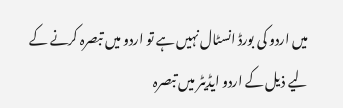میں اردو کی بورڈ انسٹال نہیں ہے تو اردو میں تبصرہ کرنے کے لیے ذیل کے اردو ایڈیٹر میں تبصرہ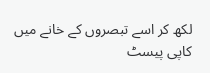لکھ کر اسے تبصروں کے خانے میں کاپی پیسٹ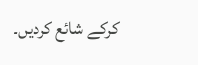کرکے شائع کردیں۔